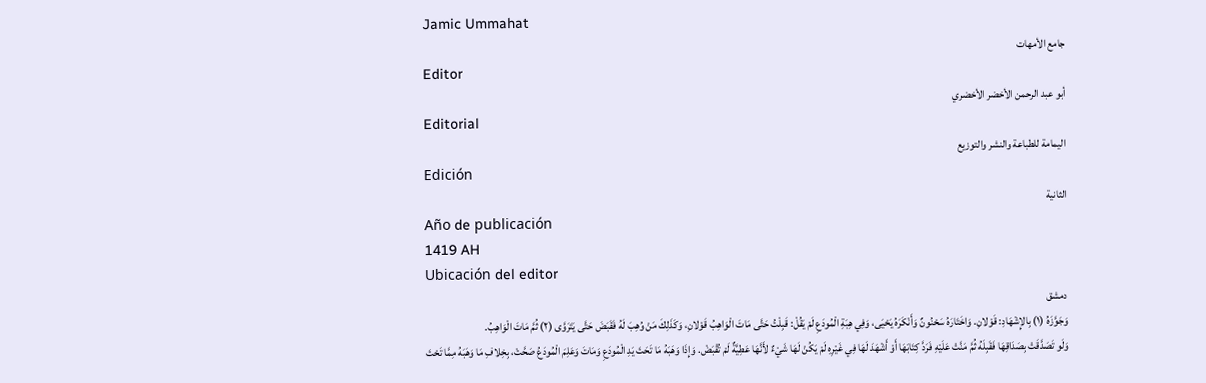Jamic Ummahat
جامع الأمهات
Editor
أبو عبد الرحمن الأخضر الأخضري
Editorial
اليمامة للطباعة والنشر والتوزيع
Edición
الثانية
Año de publicación
1419 AH
Ubicación del editor
دمشق
وَجَوَّزَهُ (١) بِالإِشْهَادِ: قَوْلانِ. وَاخَتَارَهُ سَحْنُونٌ وَأَنْكَرَهُ يَحْيَى، وَفِي هِبَةِ الْمُودَعِ لَمْ يَقُلْ: قَبِلْتُ حَتَّى مَاتَ الْوَاهِبُ قَوْلانِ، وَكَذَلِكَ مَنْ وُهِبَ لَهُ فَقَبَضَ حَتَّى يَتَرَوَّى (٢) ثُمَّ مَاتَ الْوَاهِبُ.
وَلَو تَصَدَّقَتْ بِصَدَاقِهَا فَقَبِلَهُ ثُمَّ مَنَّتْ عَلَيْهِ فَرَدَّ كِتَابَهَا أَوْ أَشْهَدَ لَهَا فِي غَيْرِهِ لَمْ يَكُنْ لَهَا شَيْءٌ لأَنَّهَا عَطِيَّةٌ لَمْ تُقْبَضْ. وَإِذَا وَهَبَهُ مَا تَحَتَ يَدِ الْمُودَعِ وَمَاتَ وَعَلِمَ الْمُودَعُ صَحَّتْ، بِخِلافِ مَا وَهَبَهُ مِمَّا تَحْتَ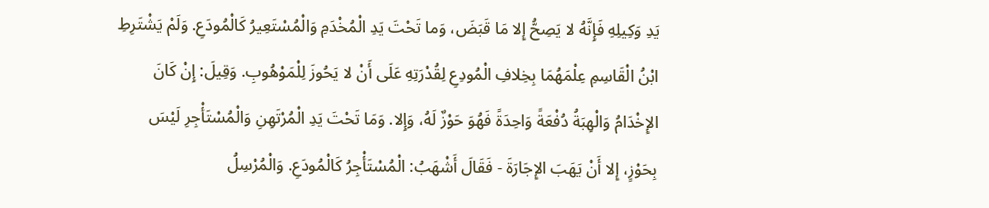يَدِ وَكِيلِهِ فَإِنَّهُ لا يَصِحُّ إِلا مَا قَبَضَ، وَما تَحْتَ يَدِ الْمُخْدَمِ وَالْمُسْتَعِيرُ كَالْمُودَعِ. وَلَمْ يَشْتَرِطِ ابْنُ الْقَاسِمِ عِلْمَهُمَا بِخِلافِ الْمُودِعِ لِقُدْرَتِهِ عَلَى أَنْ لا يَحُوزَ لِلْمَوْهُوبِ. وَقِيلَ: إِنْ كَانَ الإِخْدَامُ وَالْهِبَةُ دُفْعَةً وَاحِدَةً فَهُوَ حَوْزٌ لَهُ، وَإِلا. وَمَا تَحْتَ يَدِ الْمُرْتَهِنِ وَالْمُسْتَأْجِرِ لَيْسَ بِحَوْزٍ، إِلا أَنْ يَهَبَ الإِجَارَةَ - فَقَالَ أَشْهَبُ: الْمُسْتَأْجِرُ كَالْمُودَعِ. وَالْمُرْسِلُ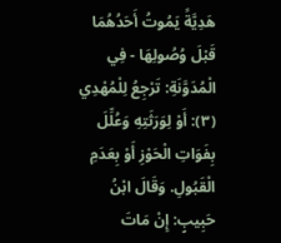هَدِيَّةً يَمُوتُ أَحَدُهُمَا قَبْلَ وُصُولِهَا - فِي الْمُدَوَّنَةِ: تَرْجِعُ لِلْمُهْدِي (٣): أَوْ لِوَرَثَتِهِ وَعُلِّلَ بِفَوَاتِ الْحَوْزِ أَوْ بِعَدَمِ الْقَبُولِ. وَقَالَ ابْنُ حَبِيبٍ: إِنْ مَاتَ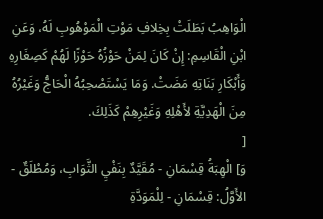الْوَاهِبُ بَطَلَتْ بِخِلافِ مَوْتِ الْمَوْهُوبِ لَهُ، وَعَنِ ابْنِ الْقَاسِمِ: إِنْ كَانَ لِمَنْ حَوْزُهُ حَوْزًا لَهُمْ كَصِغَارِهِ وَأَبْكَارِ بَنَاتِهِ مَضَتْ. وَمَا يَسْتَصْحِبُهُ الْحَاجُّ وَغَيْرُهُ مِنَ الْهَدِيَّةِ لأَهْلِهِ وَغَيْرِهِمْ كَذَلِكَ.
[
وَ] الْهِبَةُ قِسْمَانِ - مُقَيَّدٌ بِنَفْيِ الثَّوَابِ، وَمُطْلَقٌ - الأَوَّلُ: قِسْمَانِ - لِلْمَوَدَّةِ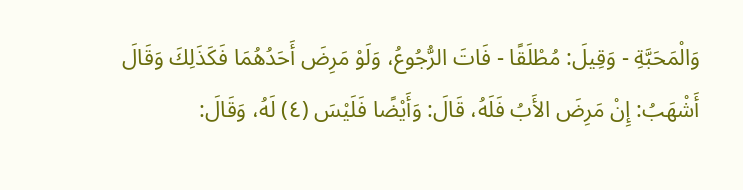وَالْمَحَبَّةِ - وَقِيلَ: مُطْلَقًا - فَاتَ الرُّجُوعُ، وَلَوْ مَرِضَ أَحَدُهُمَا فَكَذَلِكَ وَقَالَ أَشْهَبُ: إِنْ مَرِضَ الأَبُ فَلَهُ، قَالَ: وَأَيْضًا فَلَيْسَ (٤) لَهُ، وَقَالَ: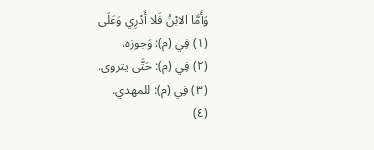وَأَمَّا الابْنُ فَلا أَدْرِي وَعَلَى
(١) فِي (م): وَجوزه.
(٢) فِي (م): حَتَّى يتروى.
(٣) فِي (م): للمهدي.
(٤)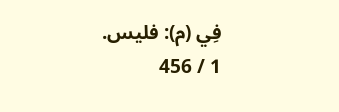فِي (م): فليس.
1 / 456